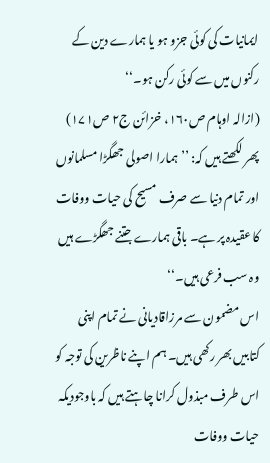ایمانیات کی کوئی جزو ہو یا ہمارے دین کے رکنوں میں سے کوئی رکن ہو۔‘‘
(ازالہ اوہام ص۱۶۰، خزائن ج۲ ص۱۷۱)
پھر لکھتے ہیں کہ: ’’ہمارا اصولی جھگڑا مسلمانوں اور تمام دنیا سے صرف مسیح کی حیات ووفات کا عقیدہ پر ہے۔ باقی ہمارے جتنے جھگڑے ہیں وہ سب فرعی ہیں۔‘‘
اس مضمون سے مرزاقادیانی نے تمام اپنی کتابیں بھر رکھی ہیں۔ ہم اپنے ناظرین کی توجہ کو اس طرف مبذول کرانا چاہتے ہیں کہ باوجودیکہ حیات ووفات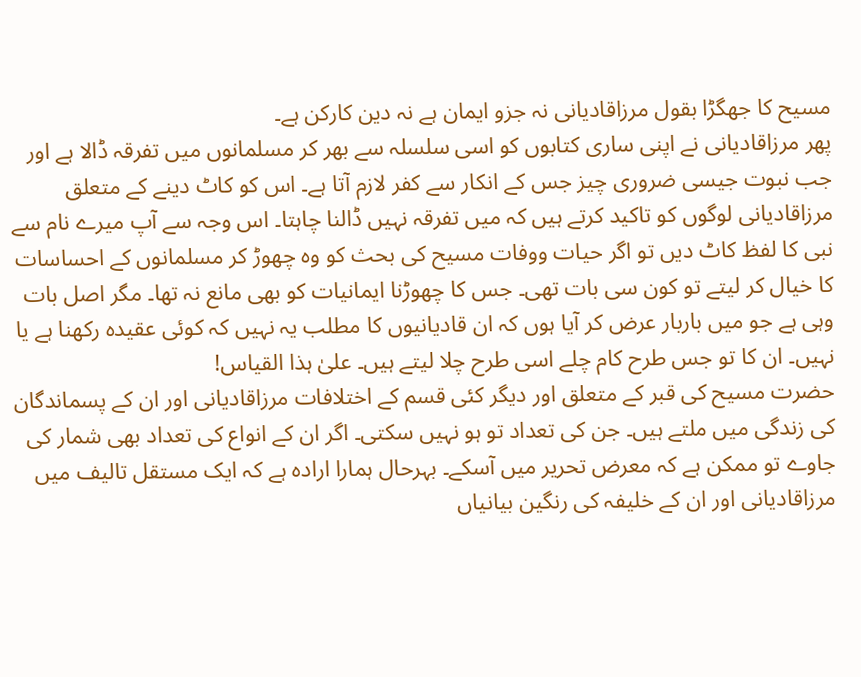مسیح کا جھگڑا بقول مرزاقادیانی نہ جزو ایمان ہے نہ دین کارکن ہے۔
پھر مرزاقادیانی نے اپنی ساری کتابوں کو اسی سلسلہ سے بھر کر مسلمانوں میں تفرقہ ڈالا ہے اور جب نبوت جیسی ضروری چیز جس کے انکار سے کفر لازم آتا ہے۔ اس کو کاٹ دینے کے متعلق مرزاقادیانی لوگوں کو تاکید کرتے ہیں کہ میں تفرقہ نہیں ڈالنا چاہتا۔ اس وجہ سے آپ میرے نام سے نبی کا لفظ کاٹ دیں تو اگر حیات ووفات مسیح کی بحث کو وہ چھوڑ کر مسلمانوں کے احساسات کا خیال کر لیتے تو کون سی بات تھی۔ جس کا چھوڑنا ایمانیات کو بھی مانع نہ تھا۔ مگر اصل بات وہی ہے جو میں باربار عرض کر آیا ہوں کہ ان قادیانیوں کا مطلب یہ نہیں کہ کوئی عقیدہ رکھنا ہے یا نہیں۔ ان کا تو جس طرح کام چلے اسی طرح چلا لیتے ہیں۔ علیٰ ہذا القیاس!
حضرت مسیح کی قبر کے متعلق اور دیگر کئی قسم کے اختلافات مرزاقادیانی اور ان کے پسماندگان کی زندگی میں ملتے ہیں۔ جن کی تعداد تو ہو نہیں سکتی۔ اگر ان کے انواع کی تعداد بھی شمار کی جاوے تو ممکن ہے کہ معرض تحریر میں آسکے۔ بہرحال ہمارا ارادہ ہے کہ ایک مستقل تالیف میں مرزاقادیانی اور ان کے خلیفہ کی رنگین بیانیاں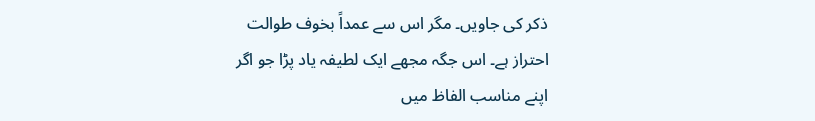ذکر کی جاویں۔ مگر اس سے عمداً بخوف طوالت احتراز ہے۔ اس جگہ مجھے ایک لطیفہ یاد پڑا جو اگر اپنے مناسب الفاظ میں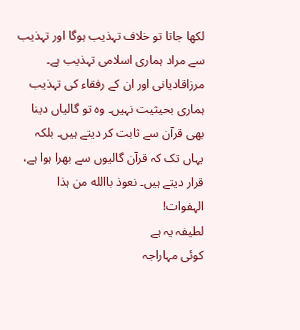لکھا جاتا تو خلاف تہذیب ہوگا اور تہذیب سے مراد ہماری اسلامی تہذیب ہے۔ مرزاقادیانی اور ان کے رفقاء کی تہذیب ہماری بحیثیت نہیں۔ وہ تو گالیاں دینا بھی قرآن سے ثابت کر دیتے ہیں۔ بلکہ یہاں تک کہ قرآن گالیوں سے بھرا ہوا ہے، قرار دیتے ہیں۔ نعوذ باالله من ہذا الہفوات!
لطیفہ یہ ہے
کوئی مہاراجہ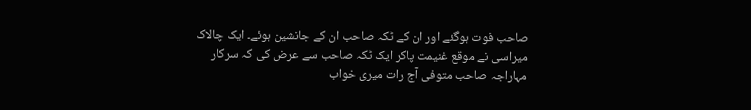صاحب فوت ہوگئے اور ان کے ٹکہ صاحب ان کے جانشین ہوئے۔ ایک چالاک میراسی نے موقع غنیمت پاکر ایک ٹکہ صاحب سے عرض کی کہ سرکار مہاراجہ صاحب متوفی آج رات میری خواب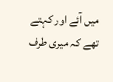میں آئے اور کہتے تھے کہ میری طرف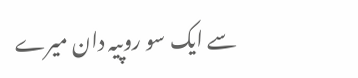سے ایک سو روپیہ دان میرے